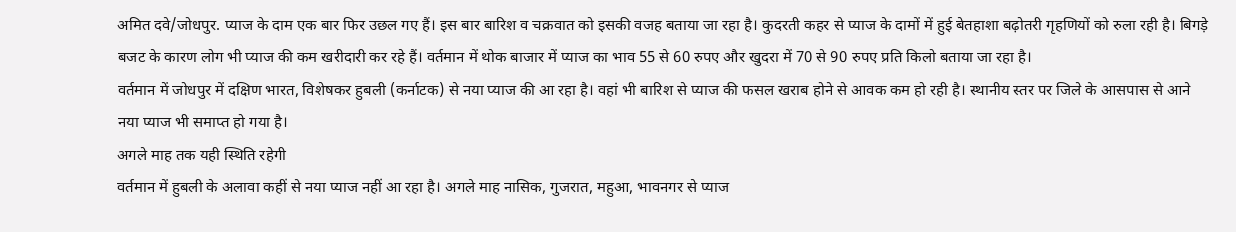अमित दवे/जोधपुर. प्याज के दाम एक बार फिर उछल गए हैं। इस बार बारिश व चक्रवात को इसकी वजह बताया जा रहा है। कुदरती कहर से प्याज के दामों में हुई बेतहाशा बढ़ोतरी गृहणियों को रुला रही है। बिगड़े बजट के कारण लोग भी प्याज की कम खरीदारी कर रहे हैं। वर्तमान में थोक बाजार में प्याज का भाव 55 से 60 रुपए और खुदरा में 70 से 90 रुपए प्रति किलो बताया जा रहा है।
वर्तमान में जोधपुर में दक्षिण भारत, विशेषकर हुबली (कर्नाटक) से नया प्याज की आ रहा है। वहां भी बारिश से प्याज की फसल खराब होने से आवक कम हो रही है। स्थानीय स्तर पर जिले के आसपास से आने नया प्याज भी समाप्त हो गया है।
अगले माह तक यही स्थिति रहेगी
वर्तमान में हुबली के अलावा कहीं से नया प्याज नहीं आ रहा है। अगले माह नासिक, गुजरात, महुआ, भावनगर से प्याज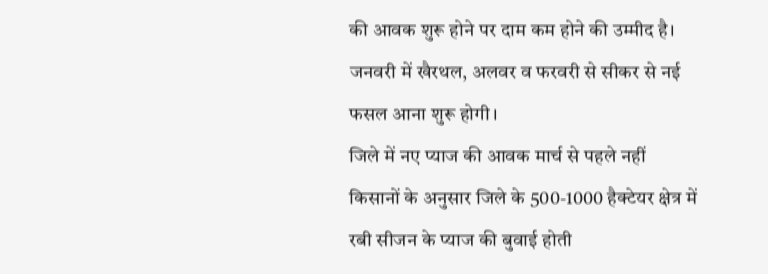की आवक शुरू होने पर दाम कम होने की उम्मीद है। जनवरी में खैरथल, अलवर व फरवरी से सीकर से नई फसल आना शुरू होगी।
जिले में नए प्याज की आवक मार्च से पहले नहीं
किसानों के अनुसार जिले के 500-1000 हैक्टेयर क्षेत्र में रबी सीजन के प्याज की बुवाई होती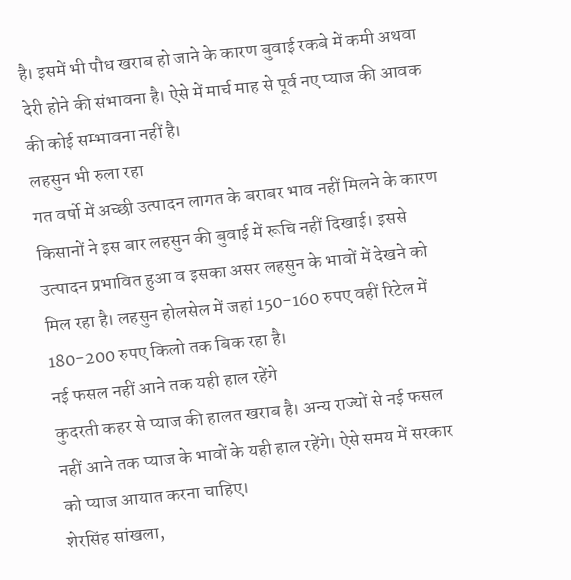है। इसमें भी पौध खराब हो जाने के कारण बुवाई रकबे में कमी अथवा देरी होने की संभावना है। ऐसे में मार्च माह से पूर्व नए प्याज की आवक की कोई सम्भावना नहीं है।
लहसुन भी रुला रहा
गत वर्षो में अच्छी उत्पादन लागत के बराबर भाव नहीं मिलने के कारण किसानों ने इस बार लहसुन की बुवाई में रूचि नहीं दिखाई। इससे उत्पादन प्रभावित हुआ व इसका असर लहसुन के भावों में देखने को मिल रहा है। लहसुन होलसेल में जहां 150-160 रुपए वहीं रिटेल में 180-200 रुपए किलो तक बिक रहा है।
नई फसल नहीं आने तक यही हाल रहेंगे
कुदरती कहर से प्याज की हालत खराब है। अन्य राज्यों से नई फसल नहीं आने तक प्याज के भावों के यही हाल रहेंगे। ऐसे समय में सरकार को प्याज आयात करना चाहिए।
शेरसिंह सांखला,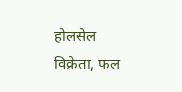होलसेल विक्रेता, फल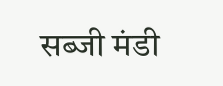सब्जी मंडी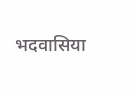भदवासिया